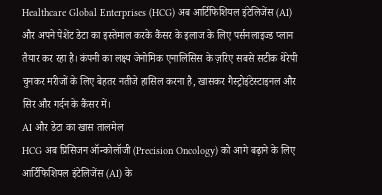Healthcare Global Enterprises (HCG) अब आर्टिफिशियल इंटेलिजेंस (AI) और अपने पेशेंट डेटा का इस्तेमाल करके कैंसर के इलाज के लिए पर्सनलाइज्ड प्लान तैयार कर रहा है। कंपनी का लक्ष्य जेनोमिक एनालिसिस के ज़रिए सबसे सटीक थेरेपी चुनकर मरीजों के लिए बेहतर नतीजे हासिल करना है, खासकर गैस्ट्रोइंटेस्टाइनल और सिर और गर्दन के कैंसर में।
AI और डेटा का खास तालमेल
HCG अब प्रिसिजन ऑन्कोलॉजी (Precision Oncology) को आगे बढ़ाने के लिए आर्टिफिशियल इंटेलिजेंस (AI) के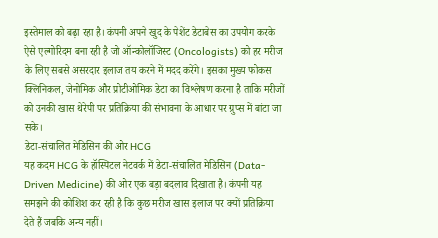इस्तेमाल को बढ़ा रहा है। कंपनी अपने खुद के पेशेंट डेटाबेस का उपयोग करके ऐसे एल्गोरिदम बना रही है जो ऑन्कोलॉजिस्ट (Oncologists) को हर मरीज के लिए सबसे असरदार इलाज तय करने में मदद करेंगे। इसका मुख्य फोकस क्लिनिकल, जेनोमिक और प्रोटीओमिक डेटा का विश्लेषण करना है ताकि मरीजों को उनकी खास थेरेपी पर प्रतिक्रिया की संभावना के आधार पर ग्रुप्स में बांटा जा सके।
डेटा-संचालित मेडिसिन की ओर HCG
यह कदम HCG के हॉस्पिटल नेटवर्क में डेटा-संचालित मेडिसिन (Data-Driven Medicine) की ओर एक बड़ा बदलाव दिखाता है। कंपनी यह समझने की कोशिश कर रही है कि कुछ मरीज खास इलाज पर क्यों प्रतिक्रिया देते हैं जबकि अन्य नहीं।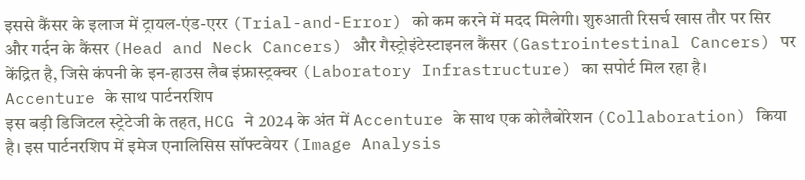इससे कैंसर के इलाज में ट्रायल-एंड-एरर (Trial-and-Error) को कम करने में मदद मिलेगी। शुरुआती रिसर्च खास तौर पर सिर और गर्दन के कैंसर (Head and Neck Cancers) और गैस्ट्रोइंटेस्टाइनल कैंसर (Gastrointestinal Cancers) पर केंद्रित है, जिसे कंपनी के इन-हाउस लैब इंफ्रास्ट्रक्चर (Laboratory Infrastructure) का सपोर्ट मिल रहा है।
Accenture के साथ पार्टनरशिप
इस बड़ी डिजिटल स्ट्रेटेजी के तहत, HCG ने 2024 के अंत में Accenture के साथ एक कोलैबोरेशन (Collaboration) किया है। इस पार्टनरशिप में इमेज एनालिसिस सॉफ्टवेयर (Image Analysis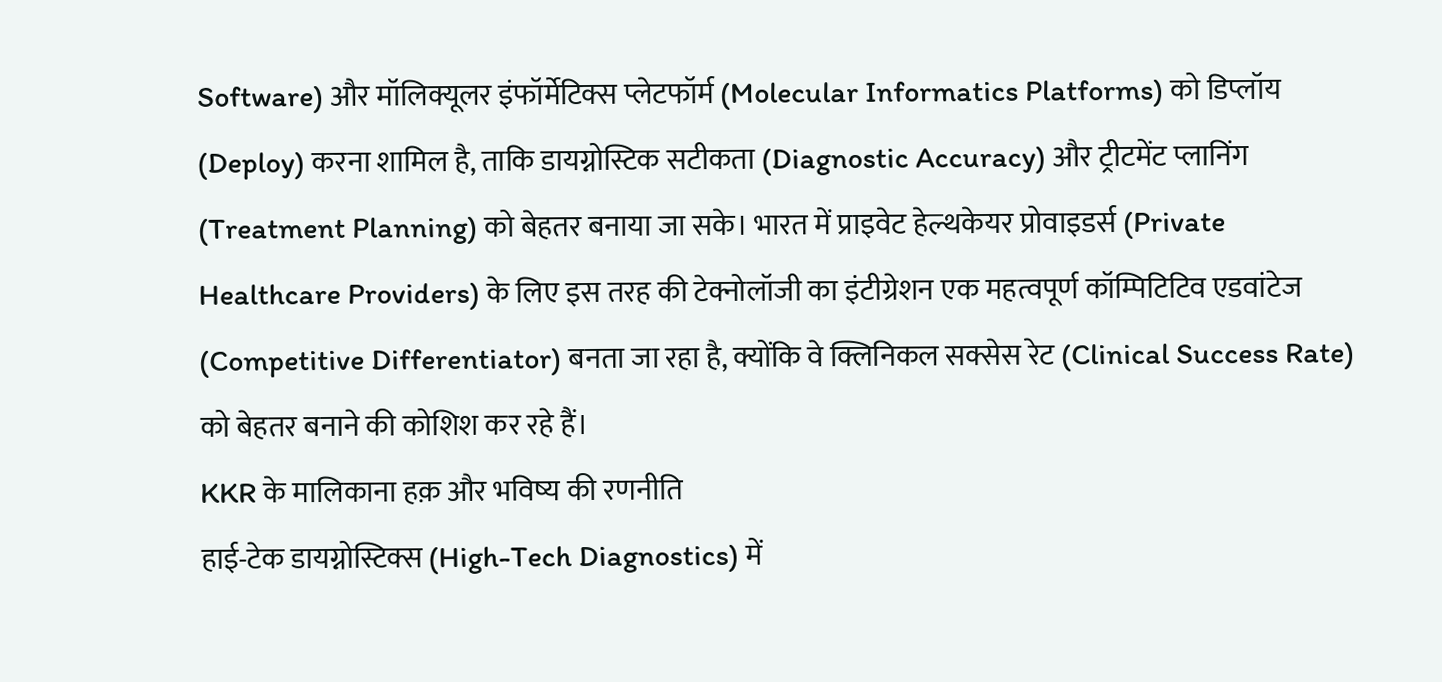Software) और मॉलिक्यूलर इंफॉर्मेटिक्स प्लेटफॉर्म (Molecular Informatics Platforms) को डिप्लॉय (Deploy) करना शामिल है, ताकि डायग्नोस्टिक सटीकता (Diagnostic Accuracy) और ट्रीटमेंट प्लानिंग (Treatment Planning) को बेहतर बनाया जा सके। भारत में प्राइवेट हेल्थकेयर प्रोवाइडर्स (Private Healthcare Providers) के लिए इस तरह की टेक्नोलॉजी का इंटीग्रेशन एक महत्वपूर्ण कॉम्पिटिटिव एडवांटेज (Competitive Differentiator) बनता जा रहा है, क्योंकि वे क्लिनिकल सक्सेस रेट (Clinical Success Rate) को बेहतर बनाने की कोशिश कर रहे हैं।
KKR के मालिकाना हक़ और भविष्य की रणनीति
हाई-टेक डायग्नोस्टिक्स (High-Tech Diagnostics) में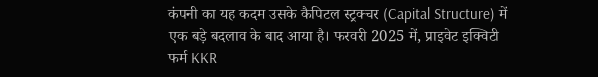कंपनी का यह कदम उसके कैपिटल स्ट्रक्चर (Capital Structure) में एक बड़े बदलाव के बाद आया है। फरवरी 2025 में, प्राइवेट इक्विटी फर्म KKR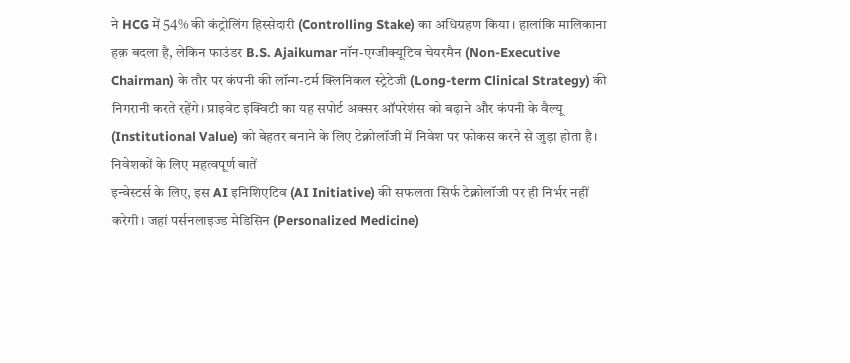ने HCG में 54% की कंट्रोलिंग हिस्सेदारी (Controlling Stake) का अधिग्रहण किया। हालांकि मालिकाना हक़ बदला है, लेकिन फाउंडर B.S. Ajaikumar नॉन-एग्जीक्यूटिव चेयरमैन (Non-Executive Chairman) के तौर पर कंपनी की लॉन्ग-टर्म क्लिनिकल स्ट्रेटेजी (Long-term Clinical Strategy) की निगरानी करते रहेंगे। प्राइवेट इक्विटी का यह सपोर्ट अक्सर ऑपरेशंस को बढ़ाने और कंपनी के वैल्यू (Institutional Value) को बेहतर बनाने के लिए टेक्नोलॉजी में निवेश पर फोकस करने से जुड़ा होता है।
निवेशकों के लिए महत्वपूर्ण बातें
इन्वेस्टर्स के लिए, इस AI इनिशिएटिव (AI Initiative) की सफलता सिर्फ टेक्नोलॉजी पर ही निर्भर नहीं करेगी। जहां पर्सनलाइज्ड मेडिसिन (Personalized Medicine)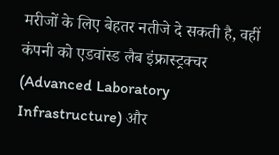मरीजों के लिए बेहतर नतीजे दे सकती है, वहीं कंपनी को एडवांस्ड लैब इंफ्रास्ट्रक्चर (Advanced Laboratory Infrastructure) और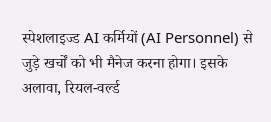स्पेशलाइज्ड AI कर्मियों (AI Personnel) से जुड़े खर्चों को भी मैनेज करना होगा। इसके अलावा, रियल-वर्ल्ड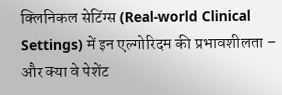क्लिनिकल सेटिंग्स (Real-world Clinical Settings) में इन एल्गोरिदम की प्रभावशीलता – और क्या वे पेशेंट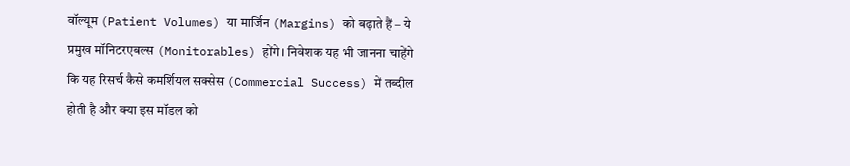वॉल्यूम (Patient Volumes) या मार्जिन (Margins) को बढ़ाते हैं – ये प्रमुख मॉनिटरएबल्स (Monitorables) होंगे। निवेशक यह भी जानना चाहेंगे कि यह रिसर्च कैसे कमर्शियल सक्सेस (Commercial Success) में तब्दील होती है और क्या इस मॉडल को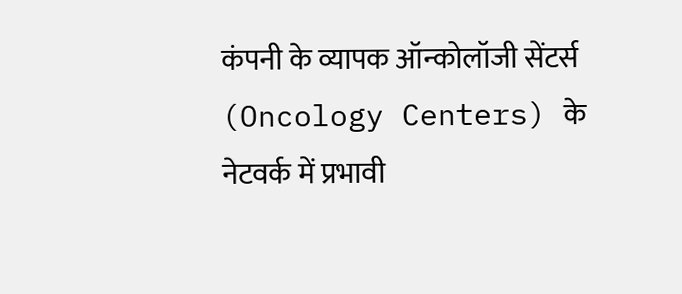कंपनी के व्यापक ऑन्कोलॉजी सेंटर्स (Oncology Centers) के नेटवर्क में प्रभावी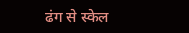ढंग से स्केल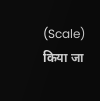(Scale) किया जा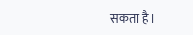सकता है।